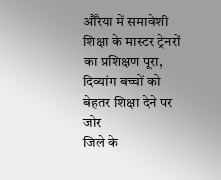औरैया में समावेशी शिक्षा के मास्टर ट्रेनरों का प्रशिक्षण पूरा, दिव्यांग बच्चों को बेहतर शिक्षा देने पर जोर
जिले के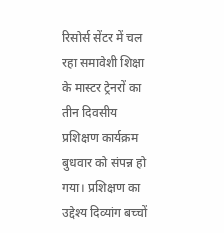रिसोर्स सेंटर में चल रहा समावेशी शिक्षा के मास्टर ट्रेनरों का तीन दिवसीय प्रशिक्षण कार्यक्रम बुधवार को संपन्न हो गया। प्रशिक्षण का उद्देश्य दिव्यांग बच्चों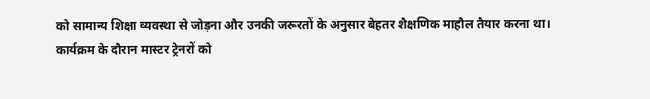को सामान्य शिक्षा व्यवस्था से जोड़ना और उनकी जरूरतों के अनुसार बेहतर शैक्षणिक माहौल तैयार करना था।
कार्यक्रम के दौरान मास्टर ट्रेनरों को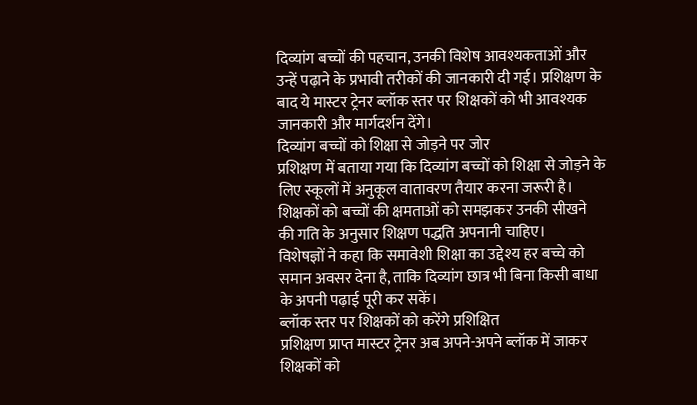दिव्यांग बच्चों की पहचान, उनकी विशेष आवश्यकताओं और उन्हें पढ़ाने के प्रभावी तरीकों की जानकारी दी गई। प्रशिक्षण के बाद ये मास्टर ट्रेनर ब्लॉक स्तर पर शिक्षकों को भी आवश्यक जानकारी और मार्गदर्शन देंगे।
दिव्यांग बच्चों को शिक्षा से जोड़ने पर जोर
प्रशिक्षण में बताया गया कि दिव्यांग बच्चों को शिक्षा से जोड़ने के लिए स्कूलों में अनुकूल वातावरण तैयार करना जरूरी है। शिक्षकों को बच्चों की क्षमताओं को समझकर उनकी सीखने की गति के अनुसार शिक्षण पद्धति अपनानी चाहिए।
विशेषज्ञों ने कहा कि समावेशी शिक्षा का उद्देश्य हर बच्चे को समान अवसर देना है, ताकि दिव्यांग छात्र भी बिना किसी बाधा के अपनी पढ़ाई पूरी कर सकें।
ब्लॉक स्तर पर शिक्षकों को करेंगे प्रशिक्षित
प्रशिक्षण प्राप्त मास्टर ट्रेनर अब अपने-अपने ब्लॉक में जाकर शिक्षकों को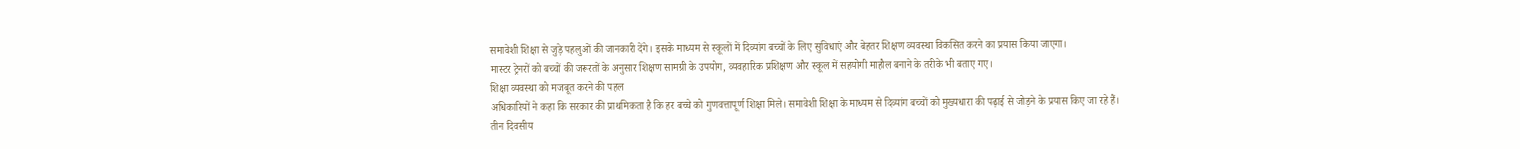समावेशी शिक्षा से जुड़े पहलुओं की जानकारी देंगे। इसके माध्यम से स्कूलों में दिव्यांग बच्चों के लिए सुविधाएं और बेहतर शिक्षण व्यवस्था विकसित करने का प्रयास किया जाएगा।
मास्टर ट्रेनरों को बच्चों की जरूरतों के अनुसार शिक्षण सामग्री के उपयोग, व्यवहारिक प्रशिक्षण और स्कूल में सहयोगी माहौल बनाने के तरीके भी बताए गए।
शिक्षा व्यवस्था को मजबूत करने की पहल
अधिकारियों ने कहा कि सरकार की प्राथमिकता है कि हर बच्चे को गुणवत्तापूर्ण शिक्षा मिले। समावेशी शिक्षा के माध्यम से दिव्यांग बच्चों को मुख्यधारा की पढ़ाई से जोड़ने के प्रयास किए जा रहे हैं।
तीन दिवसीय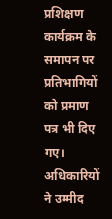प्रशिक्षण कार्यक्रम के समापन पर प्रतिभागियों को प्रमाण पत्र भी दिए गए। अधिकारियों ने उम्मीद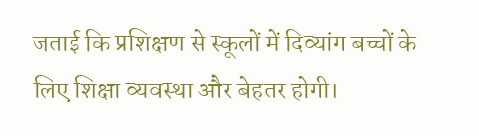जताई कि प्रशिक्षण से स्कूलों में दिव्यांग बच्चों के लिए शिक्षा व्यवस्था और बेहतर होगी।